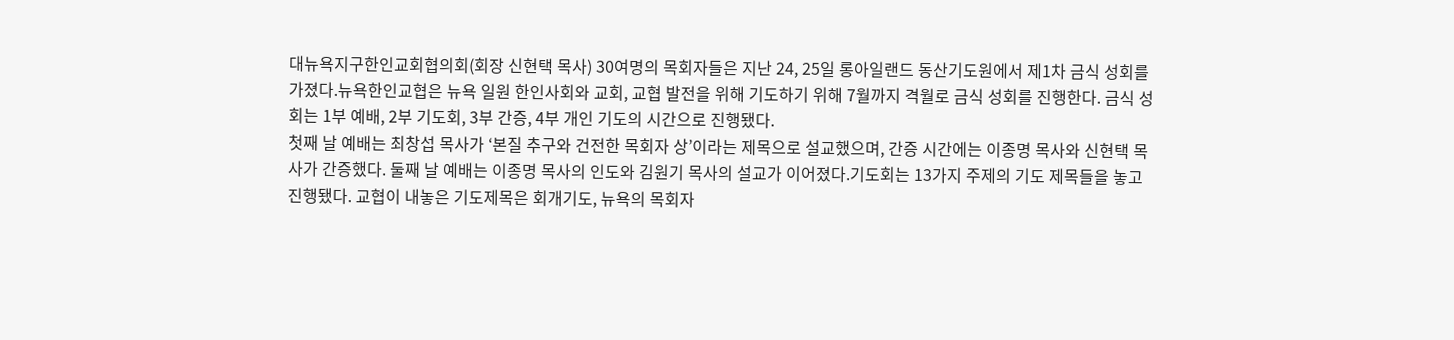대뉴욕지구한인교회협의회(회장 신현택 목사) 30여명의 목회자들은 지난 24, 25일 롱아일랜드 동산기도원에서 제1차 금식 성회를 가졌다.뉴욕한인교협은 뉴욕 일원 한인사회와 교회, 교협 발전을 위해 기도하기 위해 7월까지 격월로 금식 성회를 진행한다. 금식 성회는 1부 예배, 2부 기도회, 3부 간증, 4부 개인 기도의 시간으로 진행됐다.
첫째 날 예배는 최창섭 목사가 ‘본질 추구와 건전한 목회자 상’이라는 제목으로 설교했으며, 간증 시간에는 이종명 목사와 신현택 목사가 간증했다. 둘째 날 예배는 이종명 목사의 인도와 김원기 목사의 설교가 이어졌다.기도회는 13가지 주제의 기도 제목들을 놓고 진행됐다. 교협이 내놓은 기도제목은 회개기도, 뉴욕의 목회자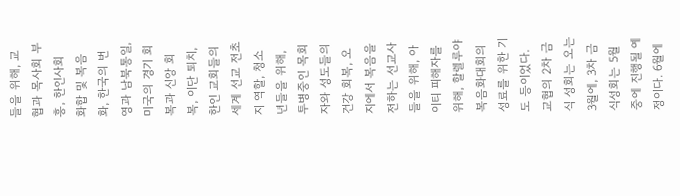들을 위해, 교협과 목사회 부흥, 한인사회 화합 및 복음화, 한국의 번영과 남북통일, 미국의 경기 회복과 신앙 회복, 이단 퇴치, 한인 교회들의 세계 선교 전초지 역할, 청소년들을 위해, 투병중인 목회자와 성도들의 건강 회복, 오지에서 복음을 전하는 선교사들을 위해, 아이티 피해자를 위해, 할렐루야복음화대회의 성료를 위한 기도 등이었다.
교협의 2차 금식 성회는 오는 3월에, 3차 금식성회는 5월 중에 진행될 예정이다. 6월에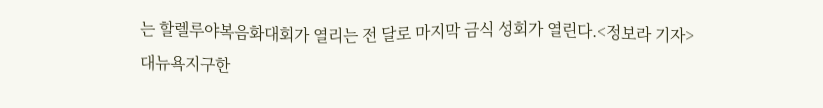는 할렐루야복음화대회가 열리는 전 달로 마지막 금식 성회가 열린다.<정보라 기자>
대뉴욕지구한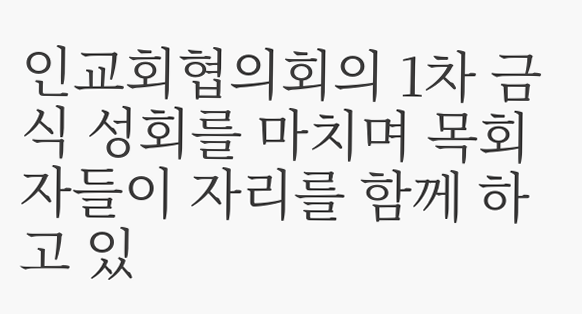인교회협의회의 1차 금식 성회를 마치며 목회자들이 자리를 함께 하고 있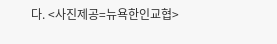다. <사진제공=뉴욕한인교협>